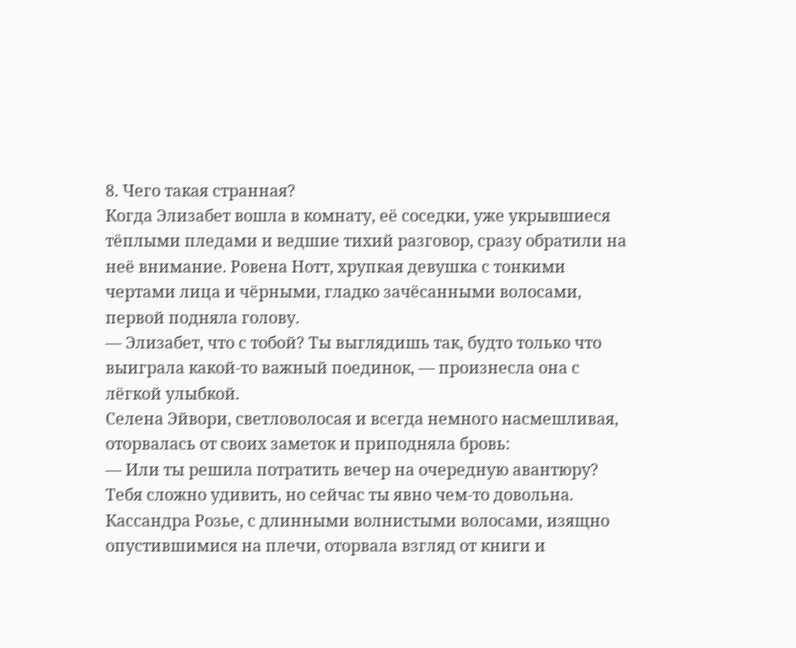8. Чего такая странная?
Когда Элизабет вошла в комнату, её соседки, уже укрывшиеся тёплыми пледами и ведшие тихий разговор, сразу обратили на неё внимание. Ровена Нотт, хрупкая девушка с тонкими чертами лица и чёрными, гладко зачёсанными волосами, первой подняла голову.
— Элизабет, что с тобой? Ты выглядишь так, будто только что выиграла какой-то важный поединок, — произнесла она с лёгкой улыбкой.
Селена Эйвори, светловолосая и всегда немного насмешливая, оторвалась от своих заметок и приподняла бровь:
— Или ты решила потратить вечер на очередную авантюру? Тебя сложно удивить, но сейчас ты явно чем-то довольна.
Кассандра Розье, с длинными волнистыми волосами, изящно опустившимися на плечи, оторвала взгляд от книги и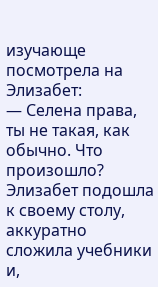изучающе посмотрела на Элизабет:
— Селена права, ты не такая, как обычно. Что произошло?
Элизабет подошла к своему столу, аккуратно сложила учебники и,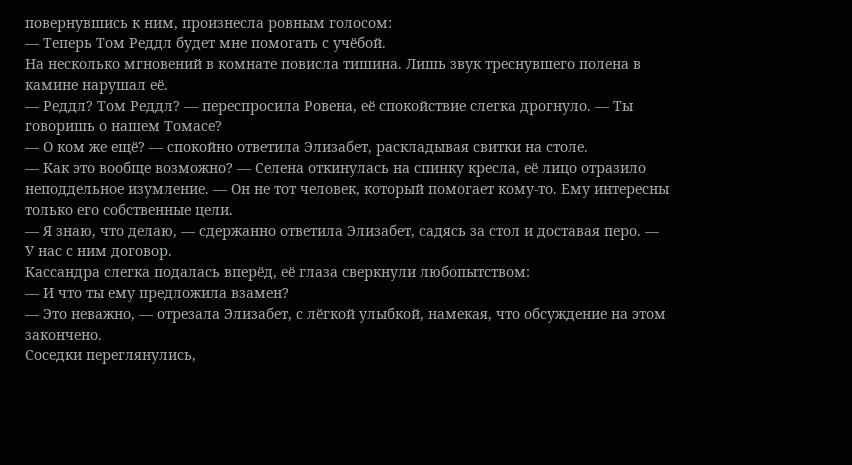повернувшись к ним, произнесла ровным голосом:
— Теперь Том Реддл будет мне помогать с учёбой.
На несколько мгновений в комнате повисла тишина. Лишь звук треснувшего полена в камине нарушал её.
— Реддл? Том Реддл? — переспросила Ровена, её спокойствие слегка дрогнуло. — Ты говоришь о нашем Томасе?
— О ком же ещё? — спокойно ответила Элизабет, раскладывая свитки на столе.
— Как это вообще возможно? — Селена откинулась на спинку кресла, её лицо отразило неподдельное изумление. — Он не тот человек, который помогает кому-то. Ему интересны только его собственные цели.
— Я знаю, что делаю, — сдержанно ответила Элизабет, садясь за стол и доставая перо. — У нас с ним договор.
Кассандра слегка подалась вперёд, её глаза сверкнули любопытством:
— И что ты ему предложила взамен?
— Это неважно, — отрезала Элизабет, с лёгкой улыбкой, намекая, что обсуждение на этом закончено.
Соседки переглянулись,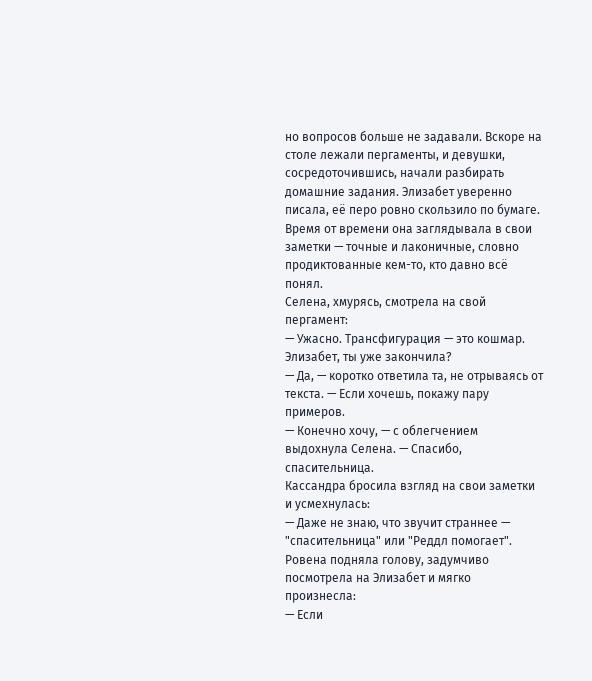но вопросов больше не задавали. Вскоре на столе лежали пергаменты, и девушки, сосредоточившись, начали разбирать домашние задания. Элизабет уверенно писала, её перо ровно скользило по бумаге. Время от времени она заглядывала в свои заметки — точные и лаконичные, словно продиктованные кем-то, кто давно всё понял.
Селена, хмурясь, смотрела на свой пергамент:
— Ужасно. Трансфигурация — это кошмар. Элизабет, ты уже закончила?
— Да, — коротко ответила та, не отрываясь от текста. — Если хочешь, покажу пару примеров.
— Конечно хочу, — с облегчением выдохнула Селена. — Спасибо, спасительница.
Кассандра бросила взгляд на свои заметки и усмехнулась:
— Даже не знаю, что звучит страннее — "спасительница" или "Реддл помогает".
Ровена подняла голову, задумчиво посмотрела на Элизабет и мягко произнесла:
— Если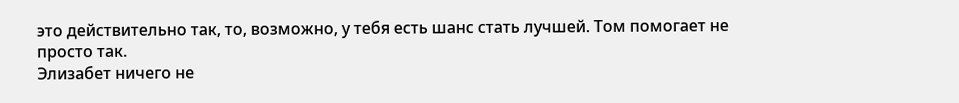это действительно так, то, возможно, у тебя есть шанс стать лучшей. Том помогает не просто так.
Элизабет ничего не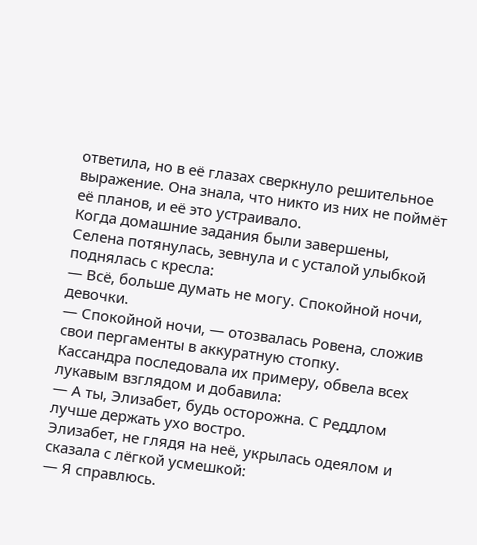ответила, но в её глазах сверкнуло решительное выражение. Она знала, что никто из них не поймёт её планов, и её это устраивало.
Когда домашние задания были завершены, Селена потянулась, зевнула и с усталой улыбкой поднялась с кресла:
— Всё, больше думать не могу. Спокойной ночи, девочки.
— Спокойной ночи, — отозвалась Ровена, сложив свои пергаменты в аккуратную стопку.
Кассандра последовала их примеру, обвела всех лукавым взглядом и добавила:
— А ты, Элизабет, будь осторожна. С Реддлом лучше держать ухо востро.
Элизабет, не глядя на неё, укрылась одеялом и сказала с лёгкой усмешкой:
— Я справлюсь.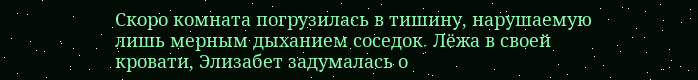Скоро комната погрузилась в тишину, нарушаемую лишь мерным дыханием соседок. Лёжа в своей кровати, Элизабет задумалась о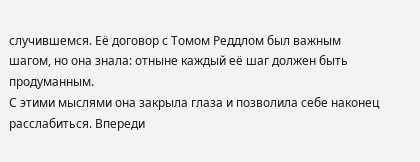случившемся. Её договор с Томом Реддлом был важным шагом, но она знала: отныне каждый её шаг должен быть продуманным.
С этими мыслями она закрыла глаза и позволила себе наконец расслабиться. Впереди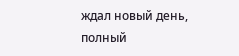ждал новый день, полный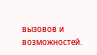вызовов и возможностей.